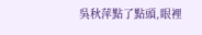吳秋萍點了點頭,眼裡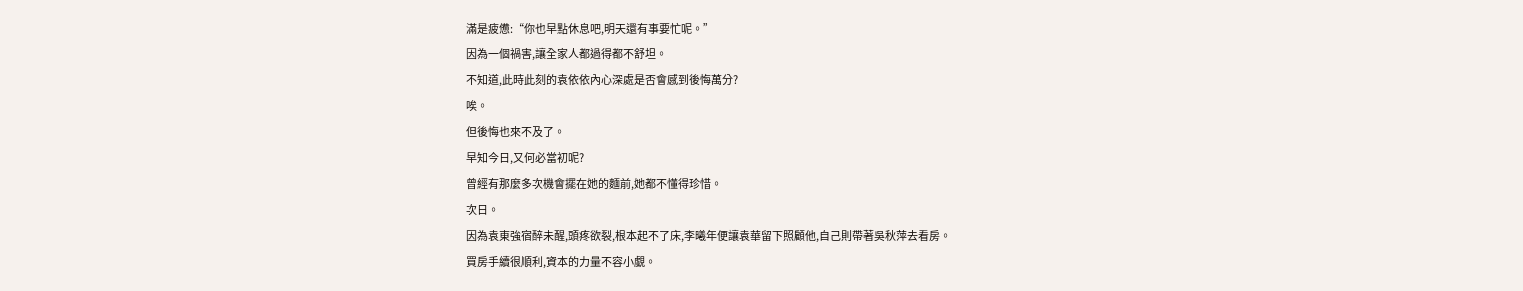滿是疲憊:“你也早點休息吧,明天還有事要忙呢。”
因為一個禍害,讓全家人都過得都不舒坦。
不知道,此時此刻的袁依依內心深處是否會感到後悔萬分?
唉。
但後悔也來不及了。
早知今日,又何必當初呢?
曾經有那麼多次機會擺在她的麵前,她都不懂得珍惜。
次日。
因為袁東強宿醉未醒,頭疼欲裂,根本起不了床,李曦年便讓袁華留下照顧他,自己則帶著吳秋萍去看房。
買房手續很順利,資本的力量不容小覷。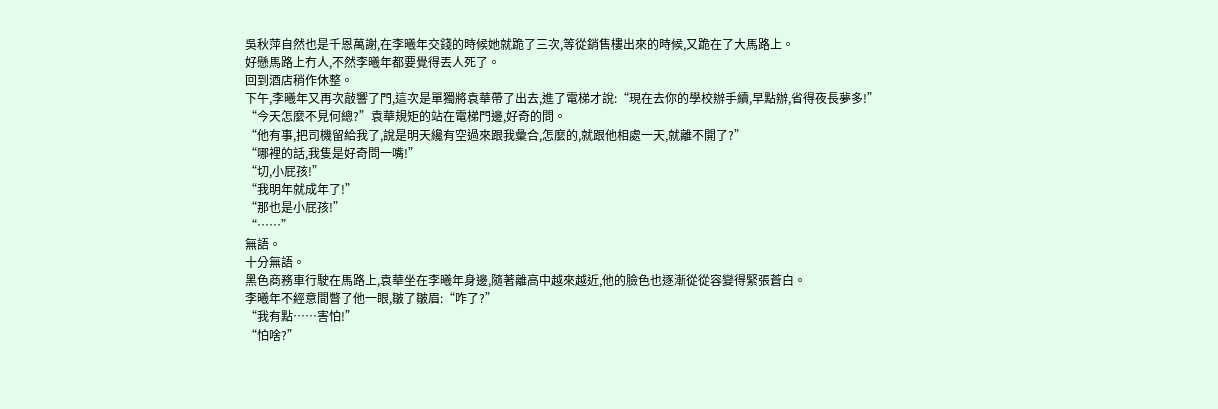吳秋萍自然也是千恩萬謝,在李曦年交錢的時候她就跪了三次,等從銷售樓出來的時候,又跪在了大馬路上。
好懸馬路上冇人,不然李曦年都要覺得丟人死了。
回到酒店稍作休整。
下午,李曦年又再次敲響了門,這次是單獨將袁華帶了出去,進了電梯才說:“現在去你的學校辦手續,早點辦,省得夜長夢多!”
“今天怎麼不見何總?”袁華規矩的站在電梯門邊,好奇的問。
“他有事,把司機留給我了,說是明天纔有空過來跟我彙合,怎麼的,就跟他相處一天,就離不開了?”
“哪裡的話,我隻是好奇問一嘴!”
“切,小屁孩!”
“我明年就成年了!”
“那也是小屁孩!”
“……”
無語。
十分無語。
黑色商務車行駛在馬路上,袁華坐在李曦年身邊,隨著離高中越來越近,他的臉色也逐漸從從容變得緊張蒼白。
李曦年不經意間瞥了他一眼,皺了皺眉:“咋了?”
“我有點……害怕!”
“怕啥?”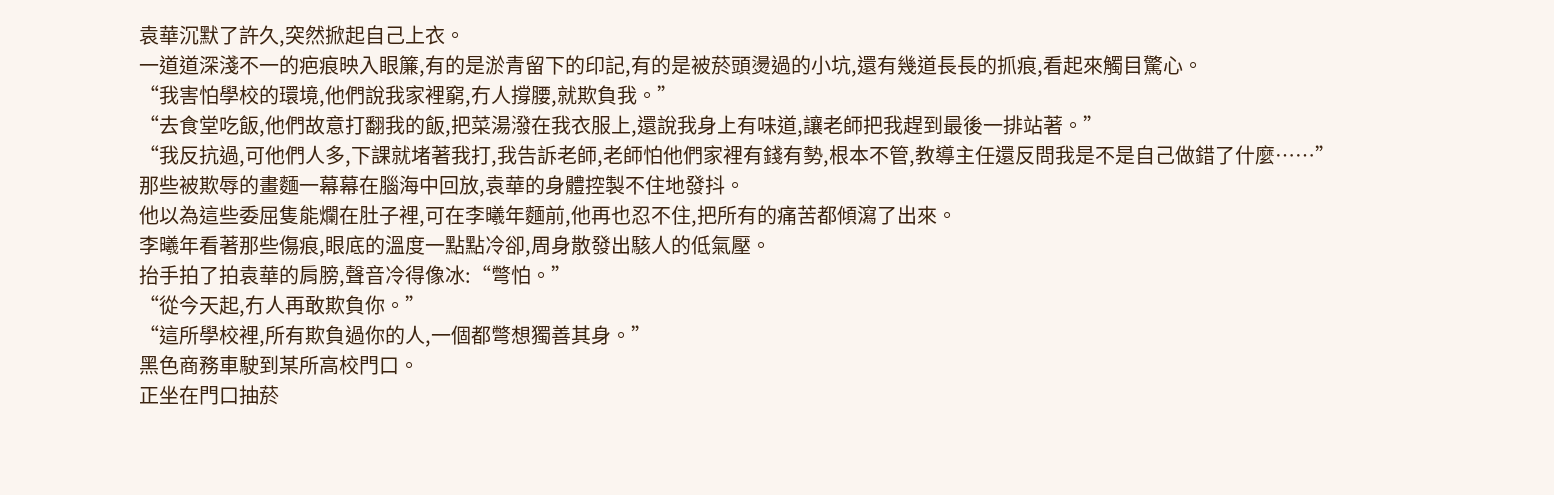袁華沉默了許久,突然掀起自己上衣。
一道道深淺不一的疤痕映入眼簾,有的是淤青留下的印記,有的是被菸頭燙過的小坑,還有幾道長長的抓痕,看起來觸目驚心。
“我害怕學校的環境,他們說我家裡窮,冇人撐腰,就欺負我。”
“去食堂吃飯,他們故意打翻我的飯,把菜湯潑在我衣服上,還說我身上有味道,讓老師把我趕到最後一排站著。”
“我反抗過,可他們人多,下課就堵著我打,我告訴老師,老師怕他們家裡有錢有勢,根本不管,教導主任還反問我是不是自己做錯了什麼……”
那些被欺辱的畫麵一幕幕在腦海中回放,袁華的身體控製不住地發抖。
他以為這些委屈隻能爛在肚子裡,可在李曦年麵前,他再也忍不住,把所有的痛苦都傾瀉了出來。
李曦年看著那些傷痕,眼底的溫度一點點冷卻,周身散發出駭人的低氣壓。
抬手拍了拍袁華的肩膀,聲音冷得像冰:“彆怕。”
“從今天起,冇人再敢欺負你。”
“這所學校裡,所有欺負過你的人,一個都彆想獨善其身。”
黑色商務車駛到某所高校門口。
正坐在門口抽菸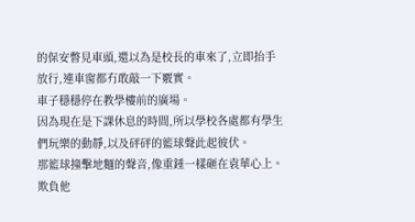的保安瞥見車頭,還以為是校長的車來了,立即抬手放行,連車窗都冇敢敲一下覈實。
車子穩穩停在教學樓前的廣場。
因為現在是下課休息的時間,所以學校各處都有學生們玩樂的動靜,以及砰砰的籃球聲此起彼伏。
那籃球撞擊地麵的聲音,像重錘一樣砸在袁華心上。
欺負他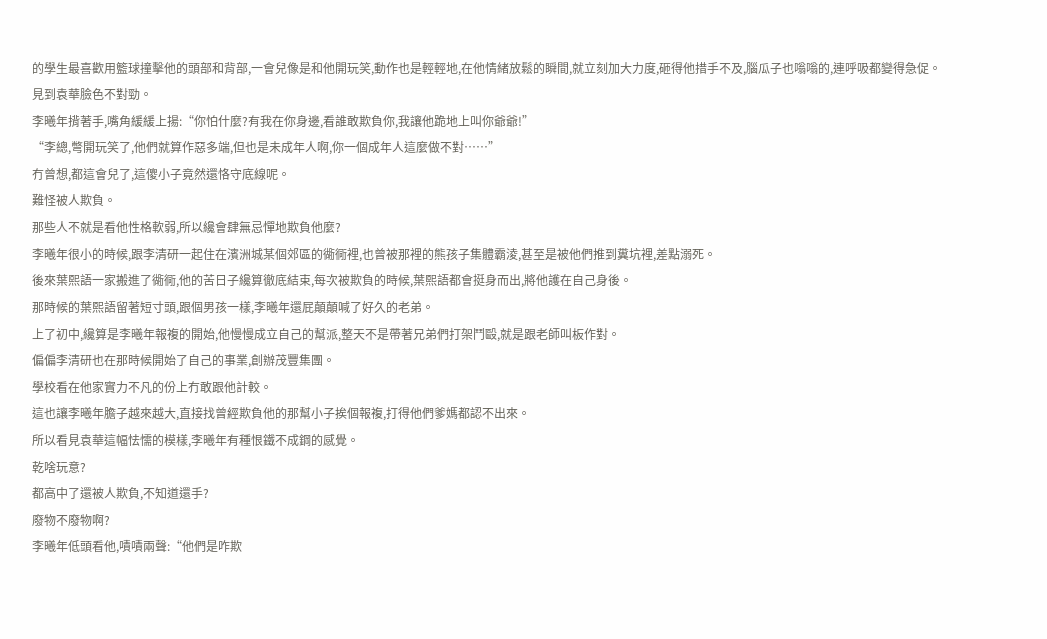的學生最喜歡用籃球撞擊他的頭部和背部,一會兒像是和他開玩笑,動作也是輕輕地,在他情緒放鬆的瞬間,就立刻加大力度,砸得他措手不及,腦瓜子也嗡嗡的,連呼吸都變得急促。
見到袁華臉色不對勁。
李曦年揹著手,嘴角緩緩上揚:“你怕什麼?有我在你身邊,看誰敢欺負你,我讓他跪地上叫你爺爺!”
“李總,彆開玩笑了,他們就算作惡多端,但也是未成年人啊,你一個成年人這麼做不對……”
冇曾想,都這會兒了,這傻小子竟然還恪守底線呢。
難怪被人欺負。
那些人不就是看他性格軟弱,所以纔會肆無忌憚地欺負他麼?
李曦年很小的時候,跟李清研一起住在濱洲城某個郊區的衚衕裡,也曾被那裡的熊孩子集體霸淩,甚至是被他們推到糞坑裡,差點溺死。
後來葉熙語一家搬進了衚衕,他的苦日子纔算徹底結束,每次被欺負的時候,葉熙語都會挺身而出,將他護在自己身後。
那時候的葉熙語留著短寸頭,跟個男孩一樣,李曦年還屁顛顛喊了好久的老弟。
上了初中,纔算是李曦年報複的開始,他慢慢成立自己的幫派,整天不是帶著兄弟們打架鬥毆,就是跟老師叫板作對。
偏偏李清研也在那時候開始了自己的事業,創辦茂豐集團。
學校看在他家實力不凡的份上冇敢跟他計較。
這也讓李曦年膽子越來越大,直接找曾經欺負他的那幫小子挨個報複,打得他們爹媽都認不出來。
所以看見袁華這幅怯懦的模樣,李曦年有種恨鐵不成鋼的感覺。
乾啥玩意?
都高中了還被人欺負,不知道還手?
廢物不廢物啊?
李曦年低頭看他,嘖嘖兩聲:“他們是咋欺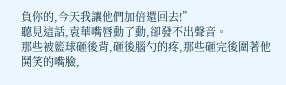負你的,今天我讓他們加倍還回去!”
聽見這話,袁華嘴唇動了動,卻發不出聲音。
那些被籃球砸後背,砸後腦勺的疼,那些砸完後圍著他鬨笑的嘴臉,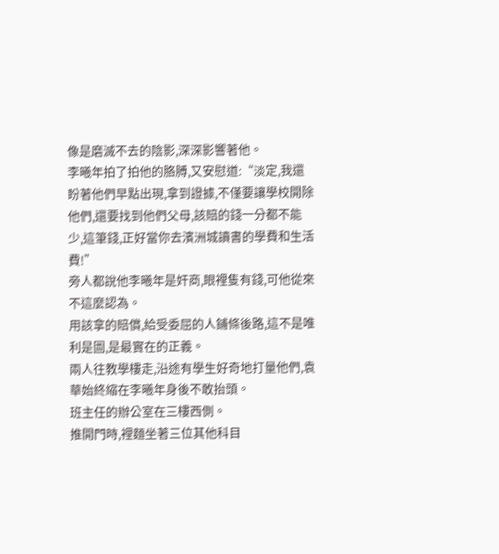像是磨滅不去的陰影,深深影響著他。
李曦年拍了拍他的胳膊,又安慰道:“淡定,我還盼著他們早點出現,拿到證據,不僅要讓學校開除他們,還要找到他們父母,該賠的錢一分都不能少,這筆錢,正好當你去濱洲城讀書的學費和生活費!”
旁人都說他李曦年是奸商,眼裡隻有錢,可他從來不這麼認為。
用該拿的賠償,給受委屈的人鋪條後路,這不是唯利是圖,是最實在的正義。
兩人往教學樓走,沿途有學生好奇地打量他們,袁華始終縮在李曦年身後不敢抬頭。
班主任的辦公室在三樓西側。
推開門時,裡麵坐著三位其他科目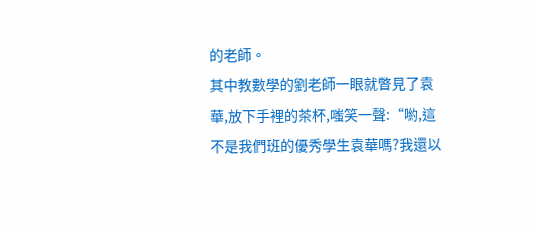的老師。
其中教數學的劉老師一眼就瞥見了袁華,放下手裡的茶杯,嗤笑一聲:“喲,這不是我們班的優秀學生袁華嗎?我還以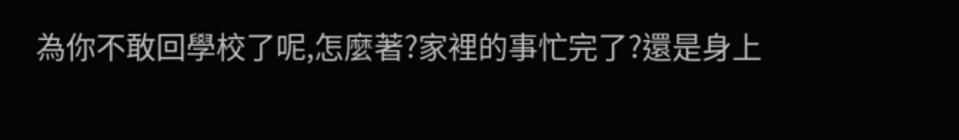為你不敢回學校了呢,怎麼著?家裡的事忙完了?還是身上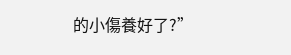的小傷養好了?”